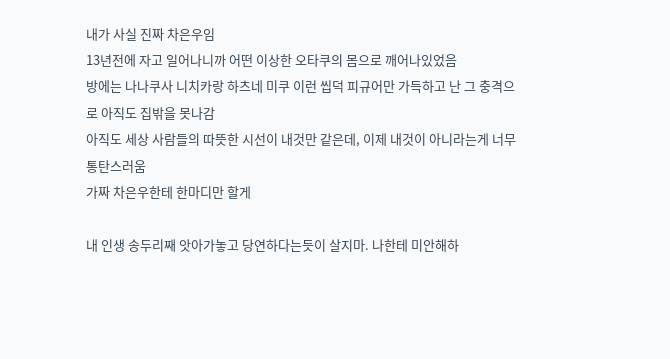내가 사실 진짜 차은우임
13년전에 자고 일어나니까 어떤 이상한 오타쿠의 몸으로 깨어나있었음
방에는 나나쿠사 니치카랑 하츠네 미쿠 이런 씹덕 피규어만 가득하고 난 그 충격으로 아직도 집밖을 못나감
아직도 세상 사람들의 따뜻한 시선이 내것만 같은데, 이제 내것이 아니라는게 너무 통탄스러움
가짜 차은우한테 한마디만 할게

내 인생 송두리째 앗아가놓고 당연하다는듯이 살지마. 나한테 미안해하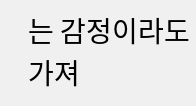는 감정이라도 가져